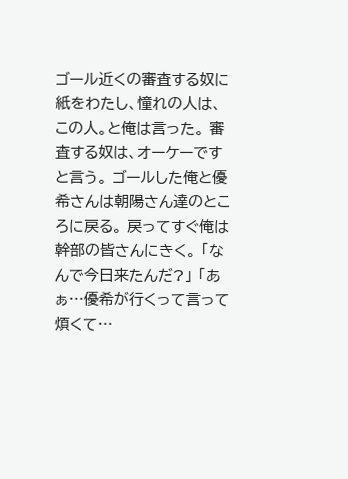ゴール近くの審査する奴に紙をわたし、憧れの人は、この人。と俺は言った。 審査する奴は、オーケーですと言う。 ゴールした俺と優希さんは朝陽さん達のところに戻る。 戻ってすぐ俺は幹部の皆さんにきく。 「なんで今日来たんだ?」 「あぁ…優希が行くって言って煩くて…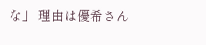な」 理由は優希さん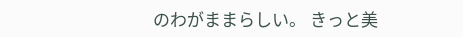のわがままらしい。 きっと美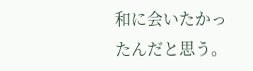和に会いたかったんだと思う。